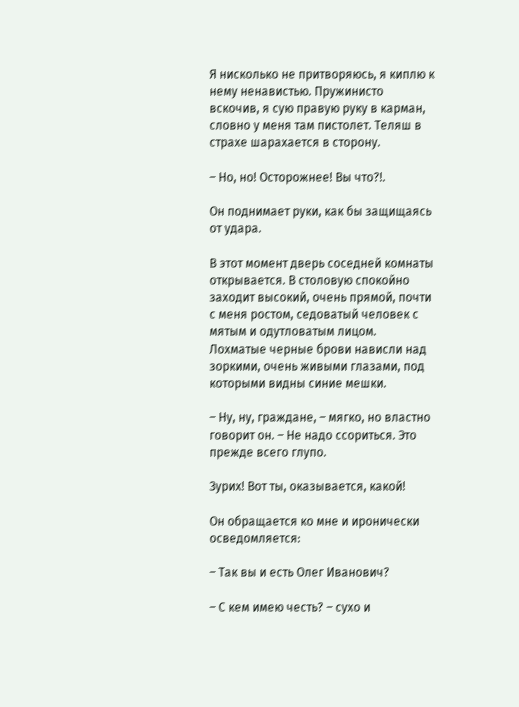Я нисколько не притворяюсь, я киплю к нему ненавистью. Пружинисто вскочив, я сую правую руку в карман, словно у меня там пистолет. Теляш в страхе шарахается в сторону.

– Но, но! Осторожнее! Вы что?!.

Он поднимает руки, как бы защищаясь от удара.

В этот момент дверь соседней комнаты открывается. В столовую спокойно заходит высокий, очень прямой, почти с меня ростом, седоватый человек с мятым и одутловатым лицом. Лохматые черные брови нависли над зоркими, очень живыми глазами, под которыми видны синие мешки.

– Ну, ну, граждане, – мягко, но властно говорит он. – Не надо ссориться. Это прежде всего глупо.

Зурих! Вот ты, оказывается, какой!

Он обращается ко мне и иронически осведомляется:

– Так вы и есть Олег Иванович?

– С кем имею честь? – сухо и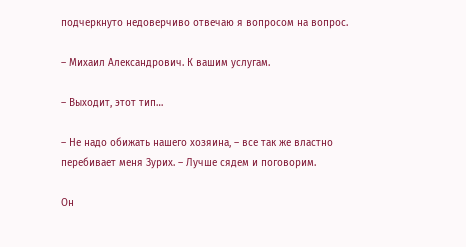подчеркнуто недоверчиво отвечаю я вопросом на вопрос.

– Михаил Александрович. К вашим услугам.

– Выходит, этот тип…

– Не надо обижать нашего хозяина, – все так же властно перебивает меня Зурих. – Лучше сядем и поговорим.

Он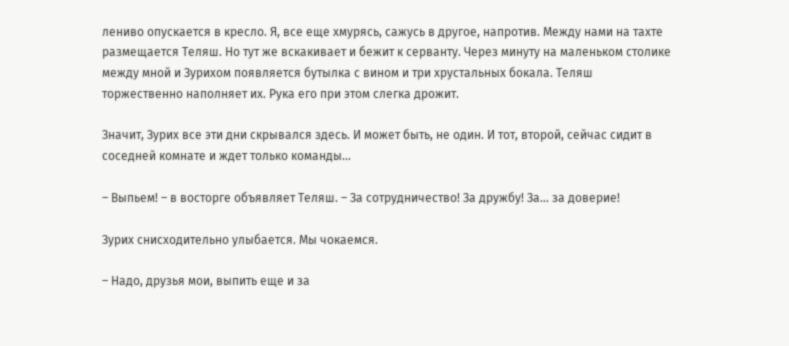лениво опускается в кресло. Я, все еще хмурясь, сажусь в другое, напротив. Между нами на тахте размещается Теляш. Но тут же вскакивает и бежит к серванту. Через минуту на маленьком столике между мной и Зурихом появляется бутылка с вином и три хрустальных бокала. Теляш торжественно наполняет их. Рука его при этом слегка дрожит.

Значит, Зурих все эти дни скрывался здесь. И может быть, не один. И тот, второй, сейчас сидит в соседней комнате и ждет только команды…

– Выпьем! – в восторге объявляет Теляш. – За сотрудничество! За дружбу! За… за доверие!

Зурих снисходительно улыбается. Мы чокаемся.

– Надо, друзья мои, выпить еще и за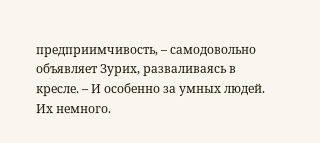предприимчивость, – самодовольно объявляет Зурих, разваливаясь в кресле. – И особенно за умных людей. Их немного.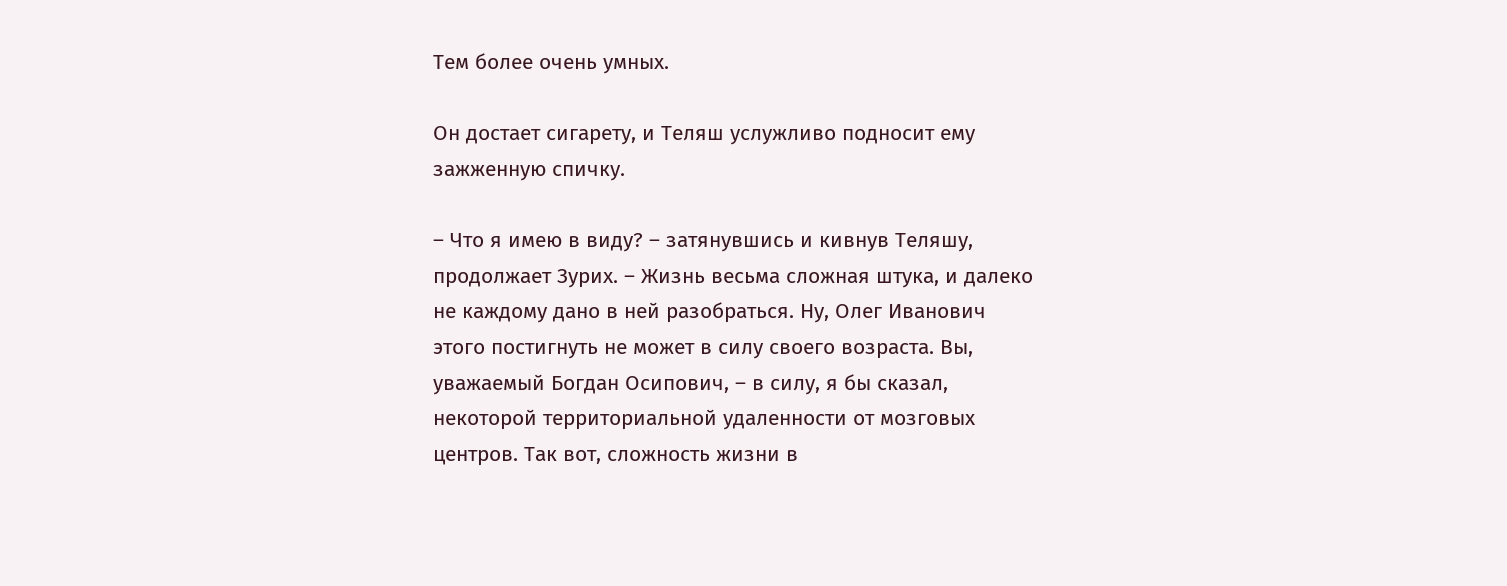Тем более очень умных.

Он достает сигарету, и Теляш услужливо подносит ему зажженную спичку.

– Что я имею в виду? – затянувшись и кивнув Теляшу, продолжает Зурих. – Жизнь весьма сложная штука, и далеко не каждому дано в ней разобраться. Ну, Олег Иванович этого постигнуть не может в силу своего возраста. Вы, уважаемый Богдан Осипович, – в силу, я бы сказал, некоторой территориальной удаленности от мозговых центров. Так вот, сложность жизни в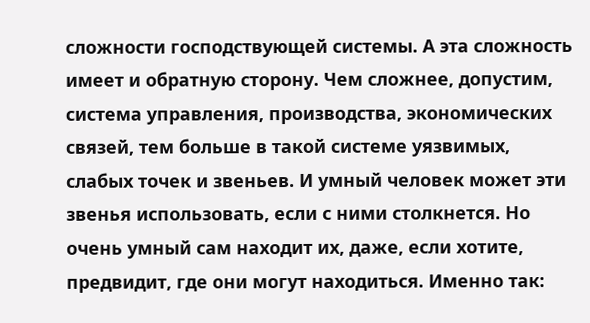сложности господствующей системы. А эта сложность имеет и обратную сторону. Чем сложнее, допустим, система управления, производства, экономических связей, тем больше в такой системе уязвимых, слабых точек и звеньев. И умный человек может эти звенья использовать, если с ними столкнется. Но очень умный сам находит их, даже, если хотите, предвидит, где они могут находиться. Именно так: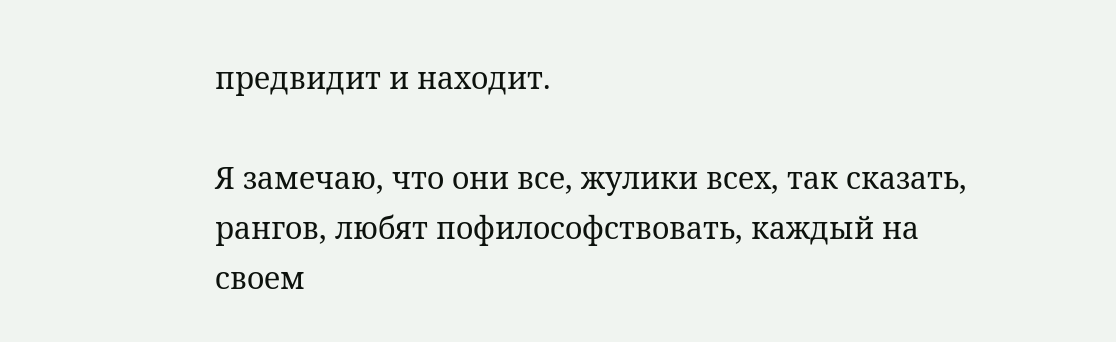предвидит и находит.

Я замечаю, что они все, жулики всех, так сказать, рангов, любят пофилософствовать, каждый на своем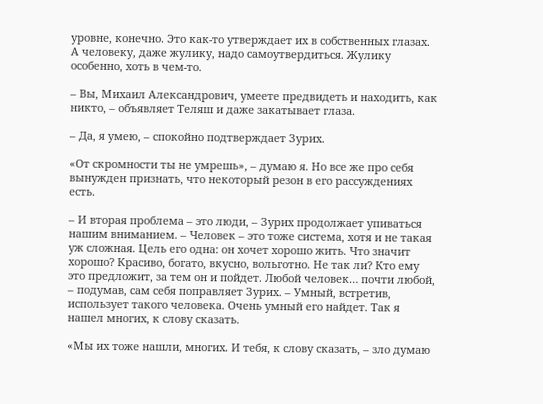уровне, конечно. Это как-то утверждает их в собственных глазах. А человеку, даже жулику, надо самоутвердиться. Жулику особенно, хоть в чем-то.

– Вы, Михаил Александрович, умеете предвидеть и находить, как никто, – объявляет Теляш и даже закатывает глаза.

– Да, я умею, – спокойно подтверждает Зурих.

«От скромности ты не умрешь», – думаю я. Но все же про себя вынужден признать, что некоторый резон в его рассуждениях есть.

– И вторая проблема – это люди, – Зурих продолжает упиваться нашим вниманием. – Человек – это тоже система, хотя и не такая уж сложная. Цель его одна: он хочет хорошо жить. Что значит хорошо? Красиво, богато, вкусно, вольготно. Не так ли? Кто ему это предложит, за тем он и пойдет. Любой человек… почти любой, – подумав, сам себя поправляет Зурих. – Умный, встретив, использует такого человека. Очень умный его найдет. Так я нашел многих, к слову сказать.

«Мы их тоже нашли, многих. И тебя, к слову сказать, – зло думаю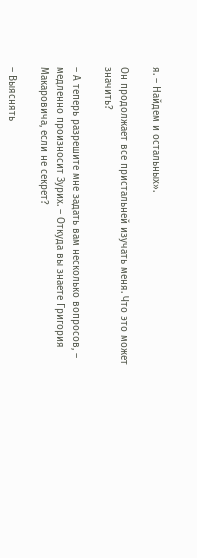я. – Найдем и остальных».

Он продолжает все пристальней изучать меня. Что это может значить?

– А теперь разрешите мне задать вам несколько вопросов, – медленно произносит Зурих. – Откуда вы знаете Григория Макаровича, если не секрет?

– Выяснять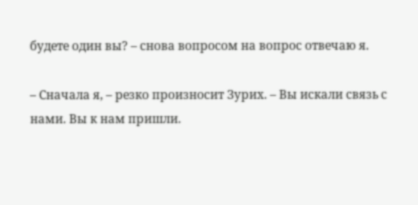будете один вы? – снова вопросом на вопрос отвечаю я.

– Сначала я, – резко произносит Зурих. – Вы искали связь с нами. Вы к нам пришли.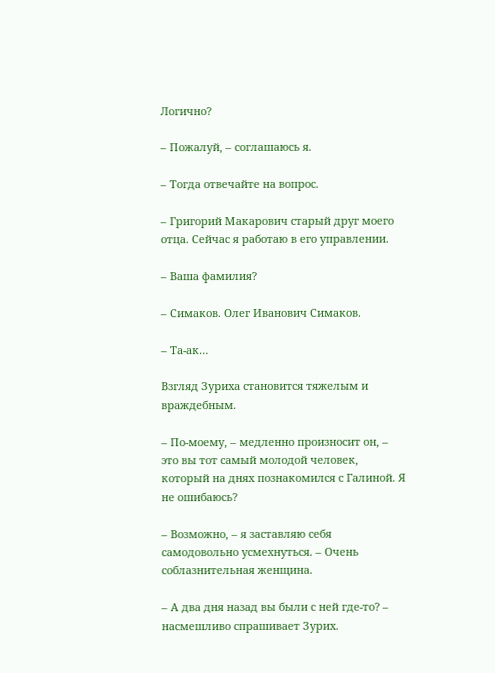Логично?

– Пожалуй, – соглашаюсь я.

– Тогда отвечайте на вопрос.

– Григорий Макарович старый друг моего отца. Сейчас я работаю в его управлении.

– Ваша фамилия?

– Симаков. Олег Иванович Симаков.

– Та-ак…

Взгляд Зуриха становится тяжелым и враждебным.

– По-моему, – медленно произносит он, – это вы тот самый молодой человек, который на днях познакомился с Галиной. Я не ошибаюсь?

– Возможно, – я заставляю себя самодовольно усмехнуться. – Очень соблазнительная женщина.

– А два дня назад вы были с ней где-то? – насмешливо спрашивает Зурих.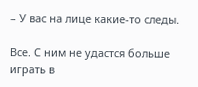– У вас на лице какие-то следы.

Все. С ним не удастся больше играть в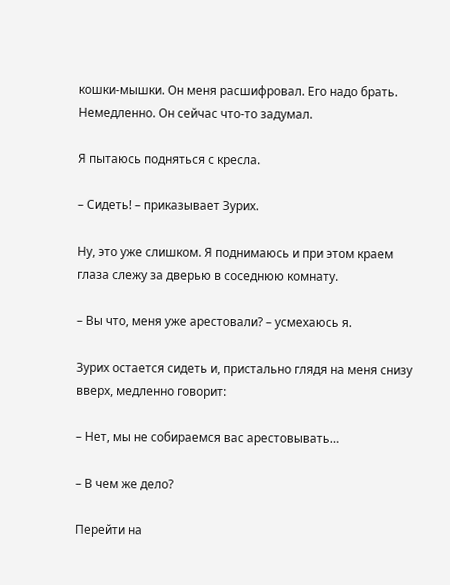кошки-мышки. Он меня расшифровал. Его надо брать. Немедленно. Он сейчас что-то задумал.

Я пытаюсь подняться с кресла.

– Сидеть! – приказывает Зурих.

Ну, это уже слишком. Я поднимаюсь и при этом краем глаза слежу за дверью в соседнюю комнату.

– Вы что, меня уже арестовали? – усмехаюсь я.

Зурих остается сидеть и, пристально глядя на меня снизу вверх, медленно говорит:

– Нет, мы не собираемся вас арестовывать…

– В чем же дело?

Перейти на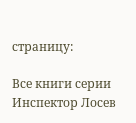страницу:

Все книги серии Инспектор Лосев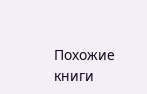Похожие книги